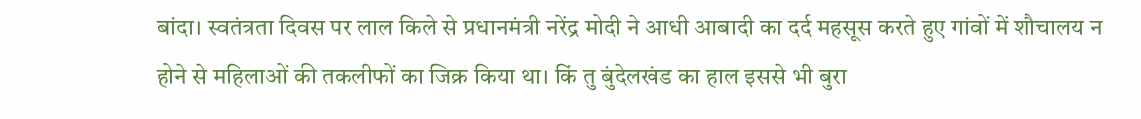बांदा। स्वतंत्रता दिवस पर लाल किले से प्रधानमंत्री नरेंद्र मोदी ने आधी आबादी का दर्द महसूस करते हुए गांवों में शौचालय न होने से महिलाओं की तकलीफों का जिक्र किया था। किं तु बुंदेलखंड का हाल इससे भी बुरा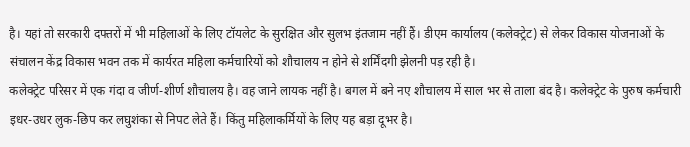है। यहां तो सरकारी दफ्तरों में भी महिलाओं के लिए टॉयलेट के सुरक्षित और सुलभ इंतजाम नहीं हैं। डीएम कार्यालय (कलेक्ट्रेट) से लेकर विकास योजनाओं के संचालन केंद्र विकास भवन तक में कार्यरत महिला कर्मचारियों को शौचालय न होने से शर्मिंदगी झेलनी पड़ रही है।
कलेक्ट्रेट परिसर में एक गंदा व जीर्ण-शीर्ण शौचालय है। वह जाने लायक नहीं है। बगल में बने नए शौचालय में साल भर से ताला बंद है। कलेक्ट्रेट के पुरुष कर्मचारी इधर-उधर लुक-छिप कर लघुशंका से निपट लेते हैं। किंतु महिलाकर्मियों के लिए यह बड़ा दूभर है।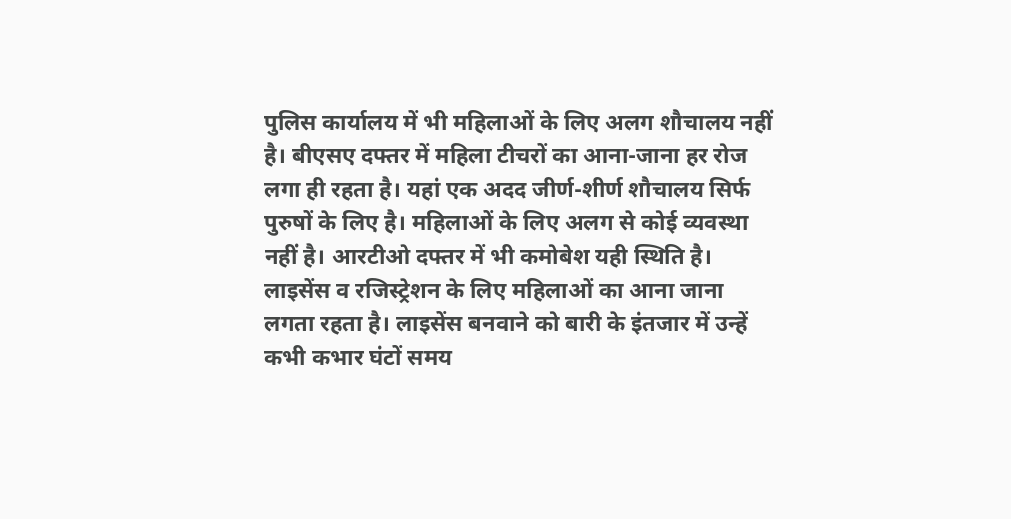पुलिस कार्यालय में भी महिलाओं के लिए अलग शौचालय नहीं है। बीएसए दफ्तर में महिला टीचरों का आना-जाना हर रोज लगा ही रहता है। यहां एक अदद जीर्ण-शीर्ण शौचालय सिर्फ पुरुषों के लिए है। महिलाओं के लिए अलग से कोई व्यवस्था नहीं है। आरटीओ दफ्तर में भी कमोबेश यही स्थिति है। लाइसेंस व रजिस्ट्रेशन के लिए महिलाओं का आना जाना लगता रहता है। लाइसेंस बनवाने को बारी के इंतजार में उन्हें कभी कभार घंटों समय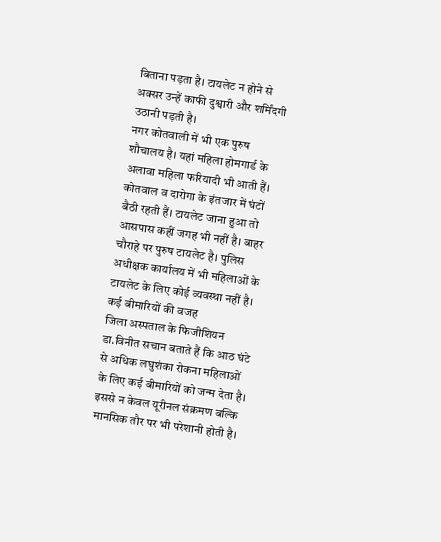बिताना पड़ता है। टायलेट न होने से अक्सर उन्हें काफी दुश्वारी और शर्मिंदगी उठानी पड़ती है।
नगर कोतवाली में भी एक पुरुष शौचालय है। यहां महिला होमगार्ड के अलावा महिला फरियादी भी आती हैं। कोतवाल व दारोगा के इंतजार में घंटों बैठी रहती हैं। टायलेट जाना हुआ तो आसपास कहीं जगह भी नहीं है। बाहर चौराहे पर पुरुष टायलेट है। पुलिस अधीक्षक कार्यालय में भी महिलाओं के टायलेट के लिए कोई व्यवस्था नहीं है।
कई बीमारियों की वजह
जिला अस्पताल के फिजीशियन डा.विनीत सचान बताते हैं कि आठ घंटे से अधिक लघुशंका रोकना महिलाओं के लिए कई बीमारियों को जन्म देता है। इससे न केवल यूरीनल संक्रमण बल्कि मानसिक तौर पर भी परेशानी होती है।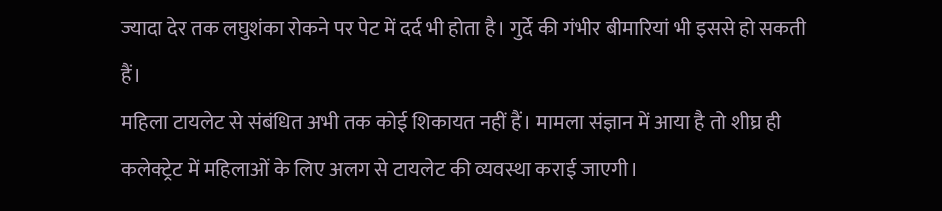ज्यादा देर तक लघुशंका रोकने पर पेट में दर्द भी होता है। गुर्दे की गंभीर बीमारियां भी इससे हो सकती हैं।
महिला टायलेट से संबंधित अभी तक कोई शिकायत नहीं हैं। मामला संज्ञान में आया है तो शीघ्र ही कलेक्ट्रेट में महिलाओं के लिए अलग से टायलेट की व्यवस्था कराई जाएगी।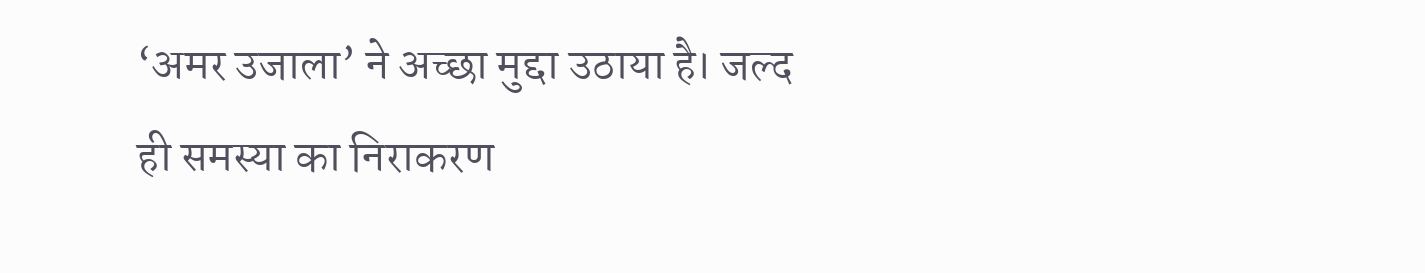‘अमर उजाला’ ने अच्छा मुद्दा उठाया है। जल्द ही समस्या का निराकरण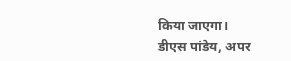किया जाएगा।
डीएस पांडेय, अपर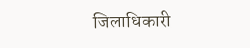जिलाधिकारी